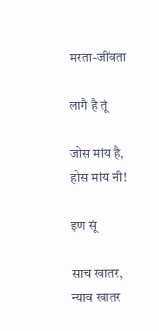मरता-जींवता

लागै है तूं

जोस मांय है, होस मांय नी!

इण सूं

साच खातर, न्याव खातर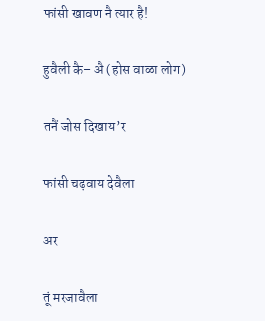फांसी खावण नै त्यार है!

हुवैली कै– अै (होस वाळा लोग)

तनैं जोस दिखाय’र

फांसी चढ़वाय देवैला

अर

तूं मरजावैला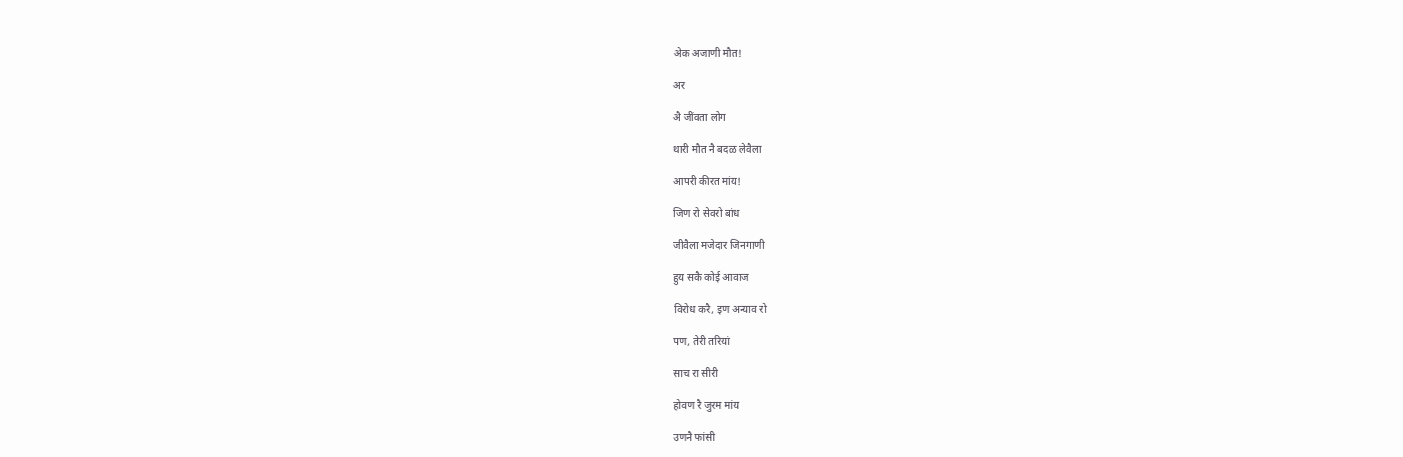अेक अजाणी मौत!

अर

अै जींवता लोग

थारी मौत नै बदळ लेवैला

आपरी कीरत मांय!

जिण रो सेवरो बांध

जीवैला मजेदार जिनगाणी

हुय सकै कोई आवाज

विरोध करै, इण अन्याव रो

पण, तेरी तरियां

साच रा सीरी

होवण रै जुरम मांय

उणनै फांसी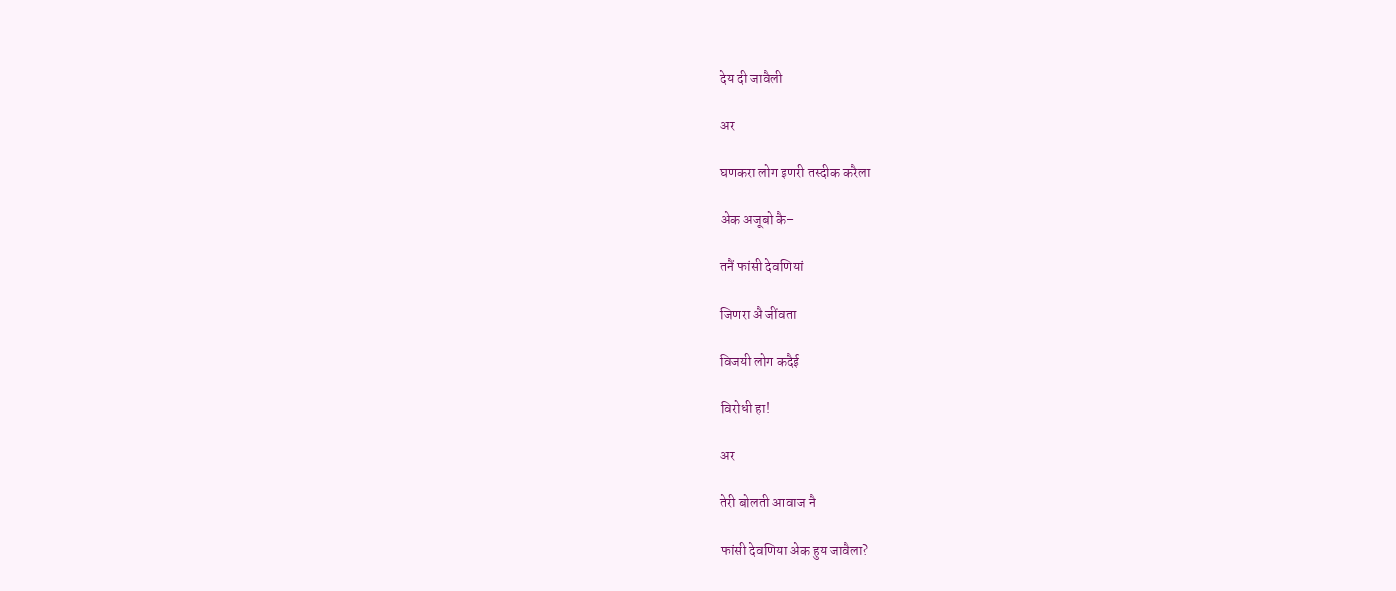देय दी जावैली

अर

घणकरा लोग इणरी तस्दीक करैला

अेक अजूबो कै–

तनैं फांसी देवणियां

जिणरा अै जींवता

विजयी लोग कदैई

विरोधी हा!

अर

तेरी बोलती आवाज नै

फांसी देवणिया अेक हुय जावैला?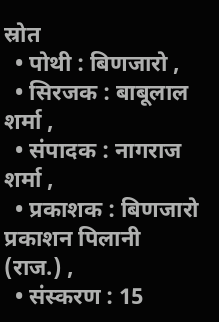स्रोत
  • पोथी : बिणजारो ,
  • सिरजक : बाबूलाल शर्मा ,
  • संपादक : नागराज शर्मा ,
  • प्रकाशक : बिणजारो प्रकाशन पिलानी (राज.) ,
  • संस्करण : 15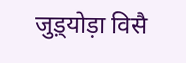जुड़्योड़ा विसै